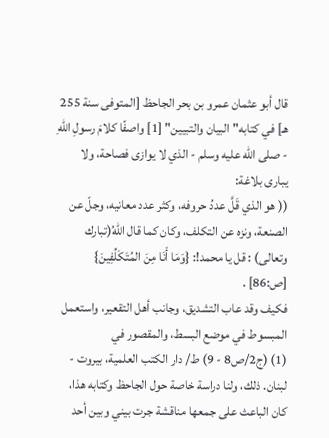قال أبو عثمان عمرو بن بحر الجاحظ [المتوفى سنة 255 هـ] في كتابه"البيان والتبيين" [1] واصفًا كلامَ رسولِ اللهِ - صلى الله عليه وسلم - الذي لا يوازى فصاحة، ولا يبارى بلاغة:
(( هو الذي قَلَّ عددُ حروفه، وكثر عدد معانيه، وجلّ عن الصنعة، ونزه عن التكلف، وكان كما قال اللهُ(تبارك وتعالى) : قل يا محمد!: {وَمَا أَنَا مِنَ المُتَكَلِّفِينَ} [ص:86] .
فكيف وقد عاب التشديق، وجانب أهل التقعير، واستعمل المبسوط في موضع البسط، والمقصور في
(1) (ج2/ص8 - 9) ط/ دار الكتب العلمية، بيروت - لبنان. ذلك، ولنا دراسة خاصة حول الجاحظ وكتابه هذا، كان الباعث على جمعها مناقشة جرت بيني وبين أحد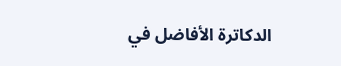الدكاترة الأفاضل في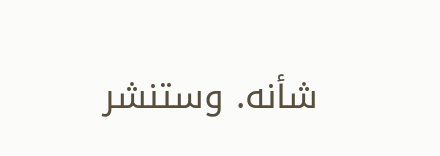شأنه. وستنشر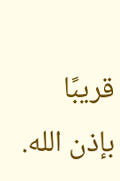قريبًا بإذن الله.